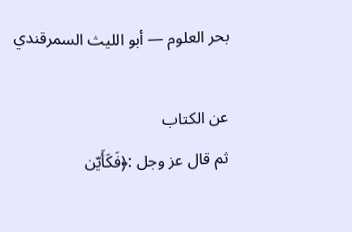بحر العلوم — أبو الليث السمرقندي

عن الكتاب
ثم قال عز وجل :﴿فَكَأَيّن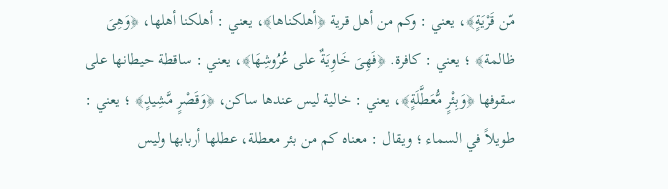مّن قَرْيَةٍ﴾، يعني : وكم من أهل قرية ﴿أهلكناها﴾، يعني : أهلكنا أهلها، ﴿وَهِىَ ظالمة﴾ ؛ يعني : كافرة. ﴿فَهِىَ خَاوِيَةٌ على عُرُوشِهَا﴾، يعني : ساقطة حيطانها على سقوفها ﴿وَبِئْرٍ مُّعَطَّلَةٍ﴾، يعني : خالية ليس عندها ساكن، ﴿وَقَصْرٍ مَّشِيدٍ﴾ ؛ يعني : طويلاً في السماء ؛ ويقال : معناه كم من بئر معطلة، عطلها أربابها وليس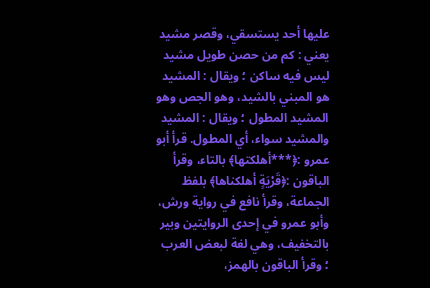عليها أحد يستسقي، وقصر مشيد يعني : كم من حصن طويل مشيد ليس فيه ساكن ؛ ويقال : المشيد هو المبني بالشيد، وهو الجص وهو المشيد المطول ؛ ويقال : المشيد والمشيد سواء، أي المطول. قرأ أبو عمرو :﴿***أهلكتها﴾ بالتاء، وقرأ الباقون :﴿قَرْيَةٍ أهلكناها﴾ بلفظ الجماعة، وقرأ نافع في رواية ورش، وأبو عمرو في إحدى الروايتين وبير بالتخفيف، وهي لغة لبعض العرب ؛ وقرأ الباقون بالهمز،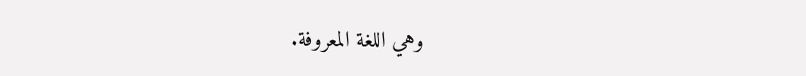وهي اللغة المعروفة.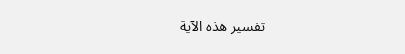تفسير هذه الآية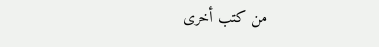من كتب أخرى